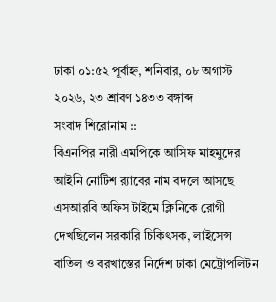ঢাকা ০১:৫২ পূর্বাহ্ন, শনিবার, ০৮ অগাস্ট ২০২৬, ২৩ শ্রাবণ ১৪৩৩ বঙ্গাব্দ
সংবাদ শিরোনাম ::
বিএনপির নারী এমপিকে আসিফ মাহমুদের আইনি নোটিশ র‍্যাবের নাম বদলে আসছে এসআরবি অফিস টাইমে ক্লিনিকে রোগী দেখছিলেন সরকারি চিকিৎসক, লাইসেন্স বাতিল ও বরখাস্তের নির্দেশ ঢাকা মেট্রোপলিটন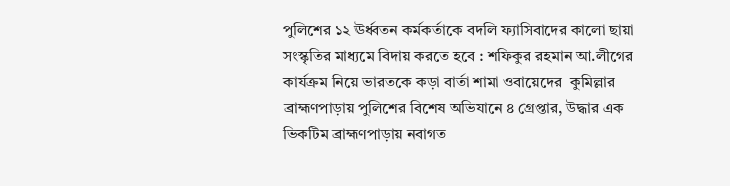পুলিশের ১২ ঊর্ধ্বতন কর্মকর্তাকে বদলি ফ্যাসিবাদের কালো ছায়া সংস্কৃতির মাধ্যমে বিদায় করতে হবে : শফিকুর রহমান আ.লীগের কার্যক্রম নিয়ে ভারতকে কড়া বার্তা শামা ওবায়েদের  কুমিল্লার ব্রাহ্মণপাড়ায় পুলিশের বিশেষ অভিযানে ৪ গ্রেপ্তার, উদ্ধার এক ভিকটিম ব্রাহ্মণপাড়ায় নবাগত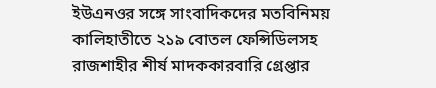ইউএনওর সঙ্গে সাংবাদিকদের মতবিনিময় কালিহাতীতে ২১৯ বোতল ফেন্সিডিলসহ রাজশাহীর শীর্ষ মাদককারবারি গ্রেপ্তার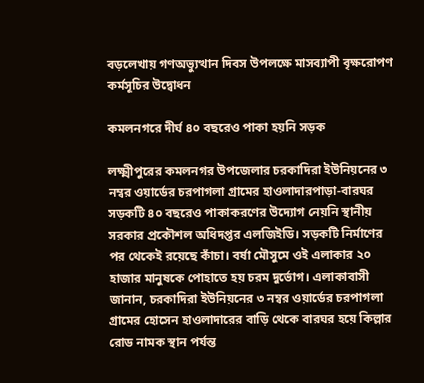বড়লেখায় গণঅভ্যুত্থান দিবস উপলক্ষে মাসব্যাপী বৃক্ষরোপণ কর্মসূচির উদ্বোধন

কমলনগরে দীর্ঘ ৪০ বছরেও পাকা হয়নি সড়ক

লক্ষ্মীপুরের কমলনগর উপজেলার চরকাদিরা ইউনিয়নের ৩ নম্বর ওয়ার্ডের চরপাগলা গ্রামের হাওলাদারপাড়া-বারঘর সড়কটি ৪০ বছরেও পাকাকরণের উদ্যোগ নেয়নি স্থানীয় সরকার প্রকৌশল অধিদপ্তর এলজিইডি। সড়কটি নির্মাণের পর থেকেই রয়েছে কাঁচা। বর্ষা মৌসুমে ওই এলাকার ২০ হাজার মানুষকে পোহাতে হয় চরম দুর্ভোগ। এলাকাবাসী জানান, চরকাদিরা ইউনিয়নের ৩ নম্বর ওয়ার্ডের চরপাগলা গ্রামের হোসেন হাওলাদারের বাড়ি থেকে বারঘর হয়ে কিল্লার রোড নামক স্থান পর্যন্ত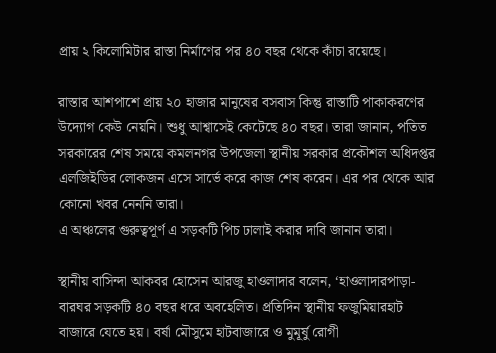প্রায় ২ কিলোমিটার রাস্তা নির্মাণের পর ৪০ বছর থেকে কাঁচা রয়েছে।

রাস্তার আশপাশে প্রায় ২০ হাজার মানুষের বসবাস কিন্তু রাস্তাটি পাকাকরণের উদ্যোগ কেউ নেয়নি। শুধু আশ্বাসেই কেটেছে ৪০ বছর। তারা জানান, পতিত সরকারের শেষ সময়ে কমলনগর উপজেলা স্থানীয় সরকার প্রকৌশল অধিদপ্তর এলজিইডির লোকজন এসে সার্ভে করে কাজ শেষ করেন। এর পর থেকে আর কোনো খবর নেননি তারা।
এ অঞ্চলের গুরুত্বপূর্ণ এ সড়কটি পিচ ঢালাই করার দাবি জানান তারা।

স্থানীয় বাসিন্দা আকবর হোসেন আরজু হাওলাদার বলেন, ‘হাওলাদারপাড়া-বারঘর সড়কটি ৪০ বছর ধরে অবহেলিত। প্রতিদিন স্থানীয় ফজুমিয়ারহাট বাজারে যেতে হয়। বর্ষা মৌসুমে হাটবাজারে ও মুমূর্ষু রোগী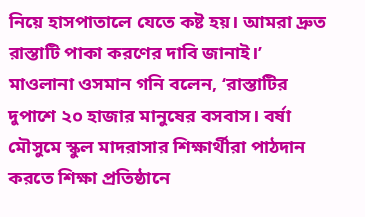নিয়ে হাসপাতালে যেতে কষ্ট হয়। আমরা দ্রুত রাস্তাটি পাকা করণের দাবি জানাই।’ মাওলানা ওসমান গনি বলেন, ‘রাস্তাটির দুপাশে ২০ হাজার মানুষের বসবাস। বর্ষা মৌসুমে স্কুল মাদরাসার শিক্ষার্থীরা পাঠদান করতে শিক্ষা প্রতিষ্ঠানে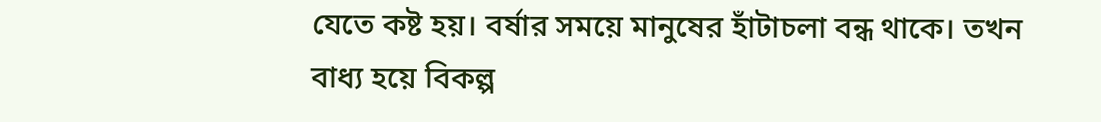যেতে কষ্ট হয়। বর্ষার সময়ে মানুষের হাঁটাচলা বন্ধ থাকে। তখন বাধ্য হয়ে বিকল্প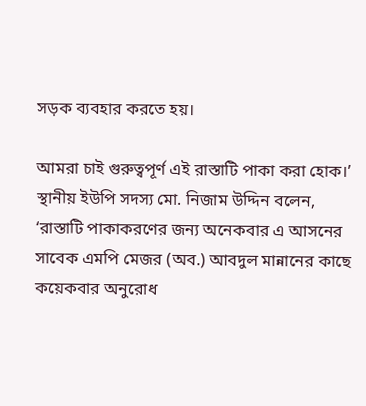সড়ক ব্যবহার করতে হয়।

আমরা চাই গুরুত্বপূর্ণ এই রাস্তাটি পাকা করা হোক।’
স্থানীয় ইউপি সদস্য মো. নিজাম উদ্দিন বলেন, ‘রাস্তাটি পাকাকরণের জন্য অনেকবার এ আসনের সাবেক এমপি মেজর (অব.) আবদুল মান্নানের কাছে কয়েকবার অনুরোধ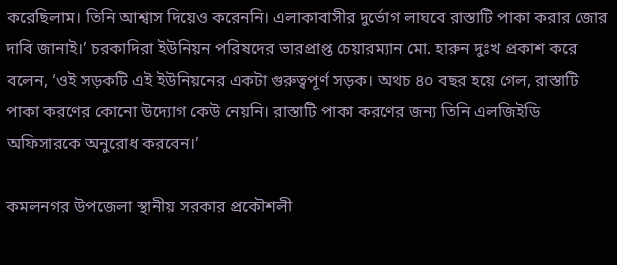করেছিলাম। তিনি আশ্বাস দিয়েও করেননি। এলাকাবাসীর দুর্ভোগ লাঘবে রাস্তাটি পাকা করার জোর দাবি জানাই।’ চরকাদিরা ইউনিয়ন পরিষদের ভারপ্রাপ্ত চেয়ারম্যান মো. হারুন দুঃখ প্রকাশ করে বলেন, ‘ওই সড়কটি এই ইউনিয়নের একটা গুরুত্বপূর্ণ সড়ক। অথচ ৪০ বছর হয়ে গেল, রাস্তাটি পাকা করণের কোনো উদ্যোগ কেউ নেয়নি। রাস্তাটি পাকা করণের জন্য তিনি এলজিইডি অফিসারকে অনুরোধ করবেন।’

কমলনগর উপজেলা স্থানীয় সরকার প্রকৌশলী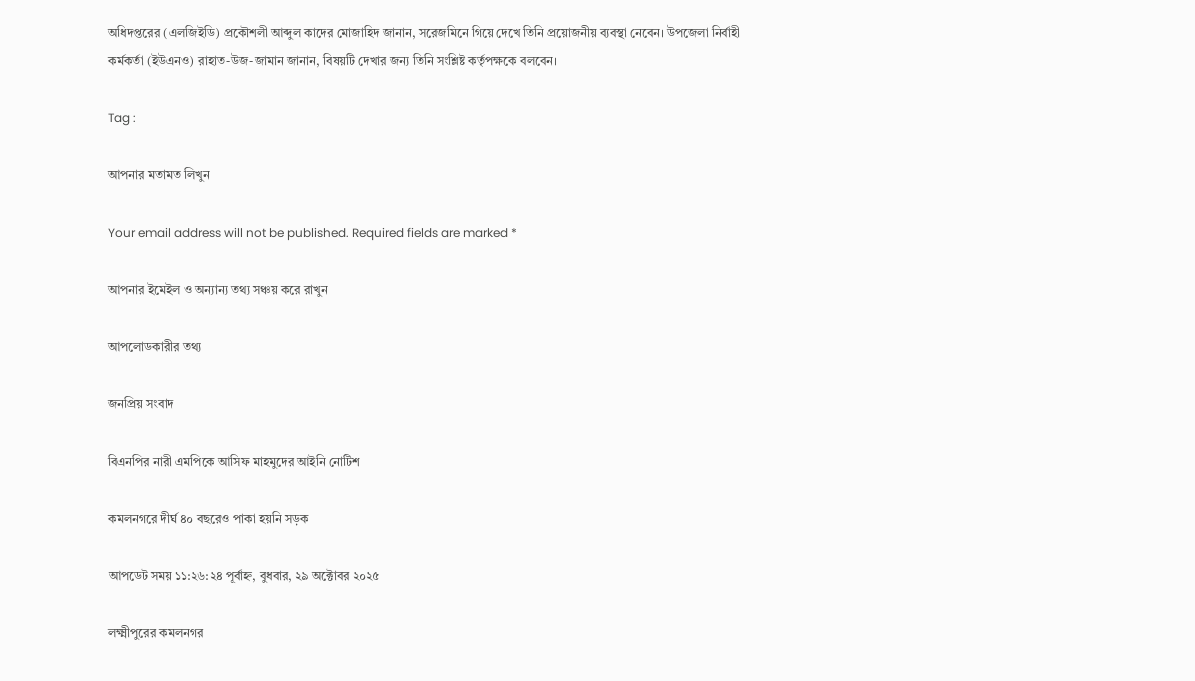অধিদপ্তরের (এলজিইডি) প্রকৌশলী আব্দুল কাদের মোজাহিদ জানান, সরেজমিনে গিয়ে দেখে তিনি প্রয়োজনীয় ব্যবস্থা নেবেন। উপজেলা নির্বাহী কর্মকর্তা (ইউএনও) রাহাত-উজ-জামান জানান, বিষয়টি দেখার জন্য তিনি সংশ্লিষ্ট কর্তৃপক্ষকে বলবেন।

Tag :

আপনার মতামত লিখুন

Your email address will not be published. Required fields are marked *

আপনার ইমেইল ও অন্যান্য তথ্য সঞ্চয় করে রাখুন

আপলোডকারীর তথ্য

জনপ্রিয় সংবাদ

বিএনপির নারী এমপিকে আসিফ মাহমুদের আইনি নোটিশ

কমলনগরে দীর্ঘ ৪০ বছরেও পাকা হয়নি সড়ক

আপডেট সময় ১১:২৬:২৪ পূর্বাহ্ন, বুধবার, ২৯ অক্টোবর ২০২৫

লক্ষ্মীপুরের কমলনগর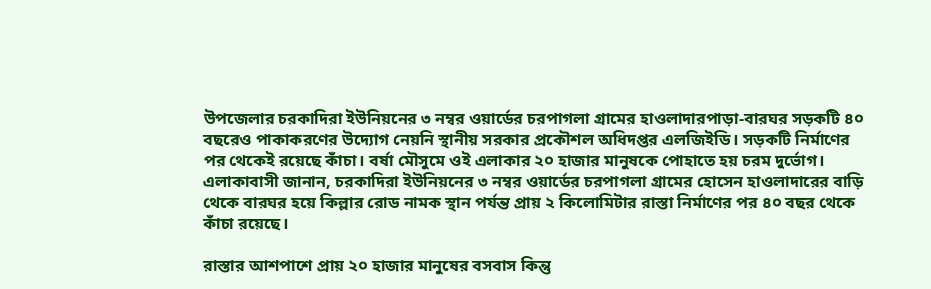উপজেলার চরকাদিরা ইউনিয়নের ৩ নম্বর ওয়ার্ডের চরপাগলা গ্রামের হাওলাদারপাড়া-বারঘর সড়কটি ৪০ বছরেও পাকাকরণের উদ্যোগ নেয়নি স্থানীয় সরকার প্রকৌশল অধিদপ্তর এলজিইডি। সড়কটি নির্মাণের পর থেকেই রয়েছে কাঁচা। বর্ষা মৌসুমে ওই এলাকার ২০ হাজার মানুষকে পোহাতে হয় চরম দুর্ভোগ। এলাকাবাসী জানান, চরকাদিরা ইউনিয়নের ৩ নম্বর ওয়ার্ডের চরপাগলা গ্রামের হোসেন হাওলাদারের বাড়ি থেকে বারঘর হয়ে কিল্লার রোড নামক স্থান পর্যন্ত প্রায় ২ কিলোমিটার রাস্তা নির্মাণের পর ৪০ বছর থেকে কাঁচা রয়েছে।

রাস্তার আশপাশে প্রায় ২০ হাজার মানুষের বসবাস কিন্তু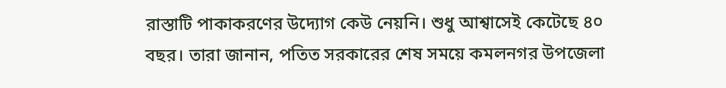রাস্তাটি পাকাকরণের উদ্যোগ কেউ নেয়নি। শুধু আশ্বাসেই কেটেছে ৪০ বছর। তারা জানান, পতিত সরকারের শেষ সময়ে কমলনগর উপজেলা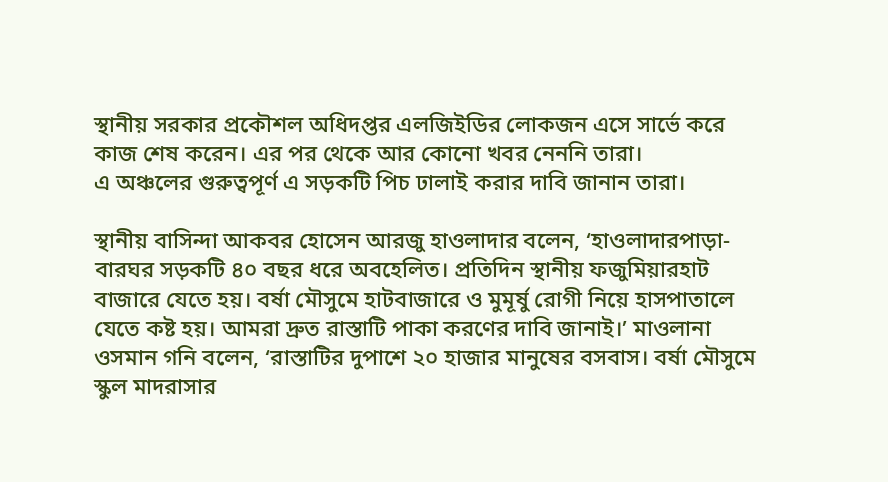স্থানীয় সরকার প্রকৌশল অধিদপ্তর এলজিইডির লোকজন এসে সার্ভে করে কাজ শেষ করেন। এর পর থেকে আর কোনো খবর নেননি তারা।
এ অঞ্চলের গুরুত্বপূর্ণ এ সড়কটি পিচ ঢালাই করার দাবি জানান তারা।

স্থানীয় বাসিন্দা আকবর হোসেন আরজু হাওলাদার বলেন, ‘হাওলাদারপাড়া-বারঘর সড়কটি ৪০ বছর ধরে অবহেলিত। প্রতিদিন স্থানীয় ফজুমিয়ারহাট বাজারে যেতে হয়। বর্ষা মৌসুমে হাটবাজারে ও মুমূর্ষু রোগী নিয়ে হাসপাতালে যেতে কষ্ট হয়। আমরা দ্রুত রাস্তাটি পাকা করণের দাবি জানাই।’ মাওলানা ওসমান গনি বলেন, ‘রাস্তাটির দুপাশে ২০ হাজার মানুষের বসবাস। বর্ষা মৌসুমে স্কুল মাদরাসার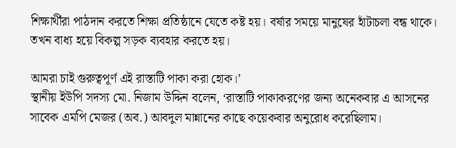শিক্ষার্থীরা পাঠদান করতে শিক্ষা প্রতিষ্ঠানে যেতে কষ্ট হয়। বর্ষার সময়ে মানুষের হাঁটাচলা বন্ধ থাকে। তখন বাধ্য হয়ে বিকল্প সড়ক ব্যবহার করতে হয়।

আমরা চাই গুরুত্বপূর্ণ এই রাস্তাটি পাকা করা হোক।’
স্থানীয় ইউপি সদস্য মো. নিজাম উদ্দিন বলেন, ‘রাস্তাটি পাকাকরণের জন্য অনেকবার এ আসনের সাবেক এমপি মেজর (অব.) আবদুল মান্নানের কাছে কয়েকবার অনুরোধ করেছিলাম।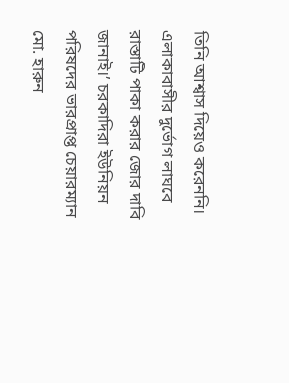তিনি আশ্বাস দিয়েও করেননি। এলাকাবাসীর দুর্ভোগ লাঘবে রাস্তাটি পাকা করার জোর দাবি জানাই।’ চরকাদিরা ইউনিয়ন পরিষদের ভারপ্রাপ্ত চেয়ারম্যান মো. হারুন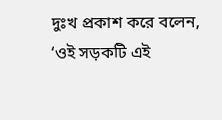দুঃখ প্রকাশ করে বলেন, ‘ওই সড়কটি এই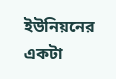ইউনিয়নের একটা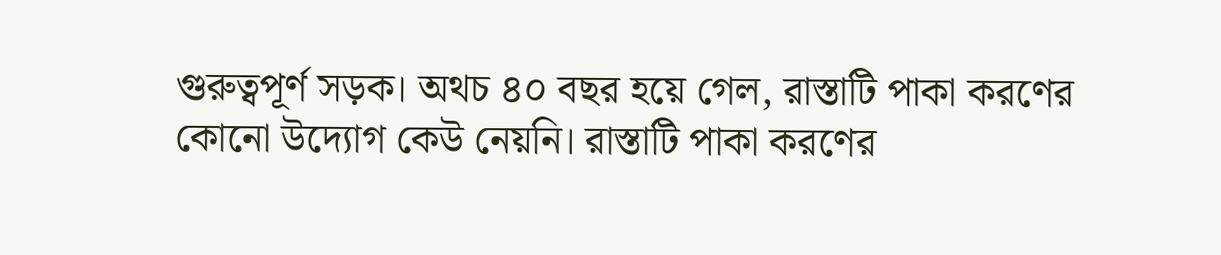গুরুত্বপূর্ণ সড়ক। অথচ ৪০ বছর হয়ে গেল, রাস্তাটি পাকা করণের কোনো উদ্যোগ কেউ নেয়নি। রাস্তাটি পাকা করণের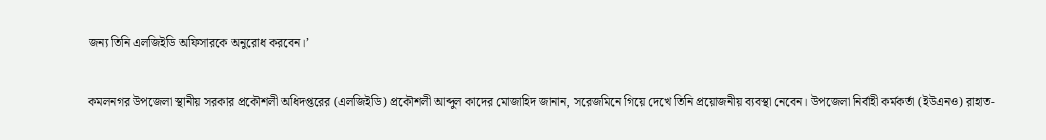জন্য তিনি এলজিইডি অফিসারকে অনুরোধ করবেন।’

কমলনগর উপজেলা স্থানীয় সরকার প্রকৌশলী অধিদপ্তরের (এলজিইডি) প্রকৌশলী আব্দুল কাদের মোজাহিদ জানান, সরেজমিনে গিয়ে দেখে তিনি প্রয়োজনীয় ব্যবস্থা নেবেন। উপজেলা নির্বাহী কর্মকর্তা (ইউএনও) রাহাত-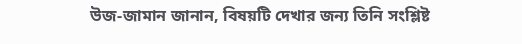উজ-জামান জানান, বিষয়টি দেখার জন্য তিনি সংশ্লিষ্ট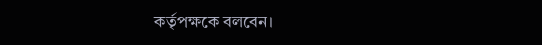কর্তৃপক্ষকে বলবেন।